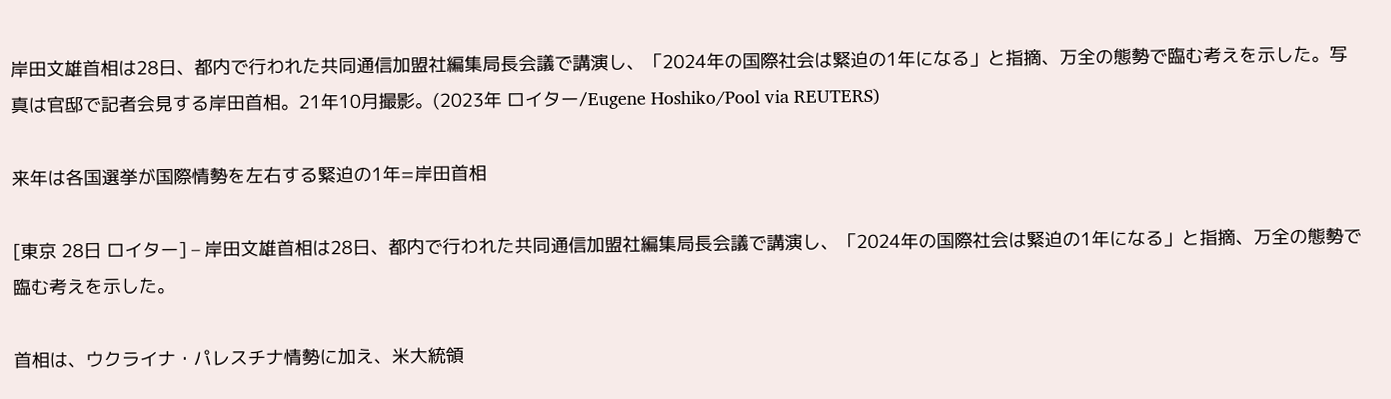岸田文雄首相は28日、都内で行われた共同通信加盟社編集局長会議で講演し、「2024年の国際社会は緊迫の1年になる」と指摘、万全の態勢で臨む考えを示した。写真は官邸で記者会見する岸田首相。21年10月撮影。(2023年 ロイター/Eugene Hoshiko/Pool via REUTERS)

来年は各国選挙が国際情勢を左右する緊迫の1年=岸田首相

[東京 28日 ロイター] – 岸田文雄首相は28日、都内で行われた共同通信加盟社編集局長会議で講演し、「2024年の国際社会は緊迫の1年になる」と指摘、万全の態勢で臨む考えを示した。

首相は、ウクライナ・パレスチナ情勢に加え、米大統領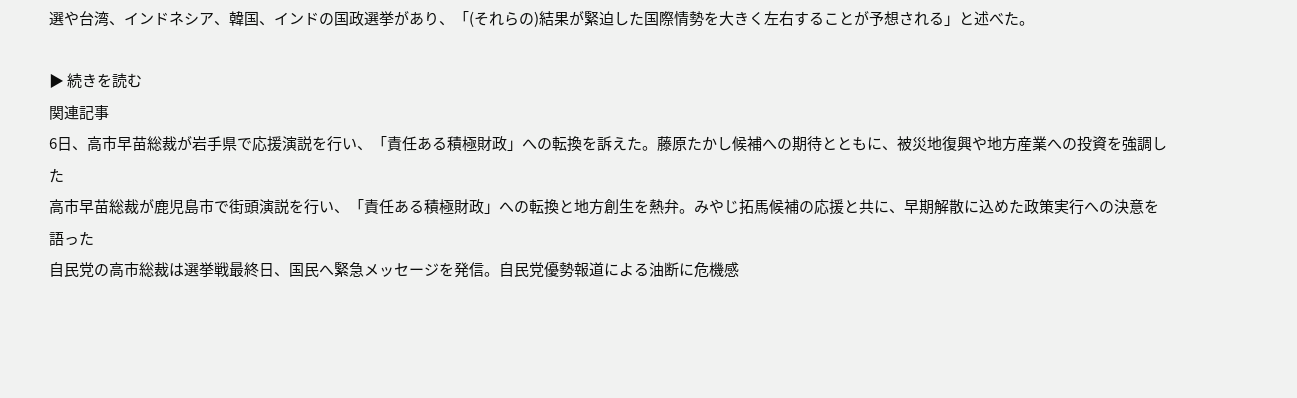選や台湾、インドネシア、韓国、インドの国政選挙があり、「(それらの)結果が緊迫した国際情勢を大きく左右することが予想される」と述べた。

▶ 続きを読む
関連記事
6日、高市早苗総裁が岩手県で応援演説を行い、「責任ある積極財政」への転換を訴えた。藤原たかし候補への期待とともに、被災地復興や地方産業への投資を強調した
高市早苗総裁が鹿児島市で街頭演説を行い、「責任ある積極財政」への転換と地方創生を熱弁。みやじ拓馬候補の応援と共に、早期解散に込めた政策実行への決意を語った
自民党の高市総裁は選挙戦最終日、国民へ緊急メッセージを発信。自民党優勢報道による油断に危機感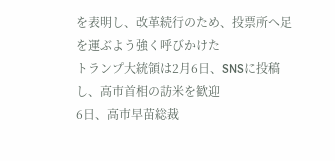を表明し、改革続行のため、投票所へ足を運ぶよう強く呼びかけた
トランプ大統領は2月6日、SNSに投稿し、高市首相の訪米を歓迎
6日、高市早苗総裁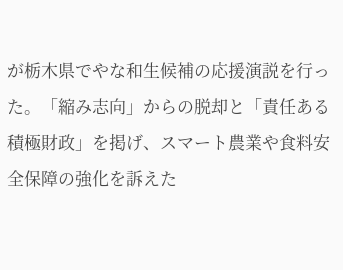が栃木県でやな和生候補の応援演説を行った。「縮み志向」からの脱却と「責任ある積極財政」を掲げ、スマート農業や食料安全保障の強化を訴えた